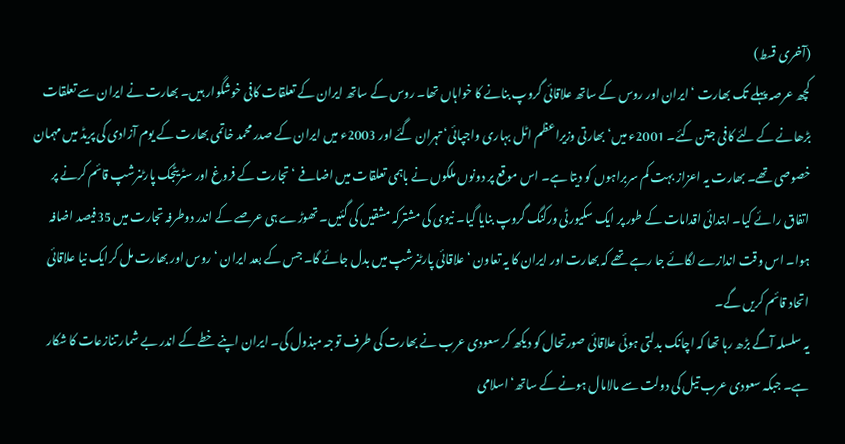(آخری قسط)
کچھ عرصہ پہلے تک بھارت ‘ ایران اور روس کے ساتھ علاقائی گروپ بنانے کا خواہاں تھا۔ روس کے ساتھ ایران کے تعلقات کافی خوشگوار ہیں۔ بھارت نے ایران سے تعلقات بڑھانے کے لئے کافی جتن کئے۔ 2001ء میں‘ بھارتی وزیراعظم اٹل بہاری واجپائی‘ تہران گئے اور 2003ء میں ایران کے صدر محمد خاتمی بھارت کے یوم آزادی کی پریڈ میں مہمان خصوصی تھے۔ بھارت یہ اعزاز بہت کم سربراہوں کو دیتا ہے۔ اس موقع پر دونوں ملکوں نے باہمی تعلقات میں اضافے ‘ تجارت کے فروغ اور سٹریٹجک پارٹنرشپ قائم کرنے پر اتفاق رائے کیا۔ ابتدائی اقدامات کے طور پر ایک سکیورٹی ورکنگ گروپ بنایا گیا۔ نیوی کی مشترکہ مشقیں کی گئیں۔ تھوڑے ہی عرصے کے اندر دوطرفہ تجارت میں 35فیصد اضافہ ہوا۔ اس وقت اندازے لگائے جا رہے تھے کہ بھارت اور ایران کا یہ تعاون ‘ علاقائی پارٹنرشپ میں بدل جائے گا۔ جس کے بعد ایران ‘ روس اور بھارت مل کرایک نیا علاقائی اتحاد قائم کریں گے۔
یہ سلسلہ آگے بڑھ رہا تھا کہ اچانک بدلتی ہوئی علاقائی صورتحال کو دیکھ کر سعودی عرب نے بھارت کی طرف توجہ مبذول کی۔ ایران اپنے خطے کے اندر بے شمار تنازعات کا شکار ہے۔ جبکہ سعودی عرب تیل کی دولت سے مالامال ہونے کے ساتھ‘ اسلامی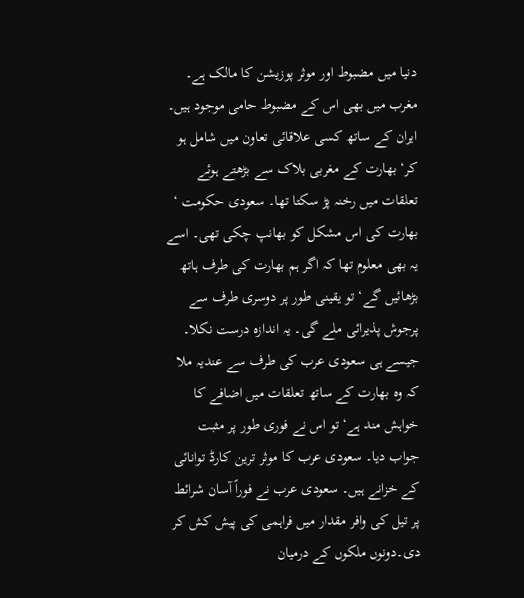دنیا میں مضبوط اور موثر پوزیشن کا مالک ہے۔ مغرب میں بھی اس کے مضبوط حامی موجود ہیں۔ ایران کے ساتھ کسی علاقائی تعاون میں شامل ہو کر‘ بھارت کے مغربی بلاک سے بڑھتے ہوئے تعلقات میں رخنہ پڑ سکتا تھا۔ سعودی حکومت ‘ بھارت کی اس مشکل کو بھانپ چکی تھی۔ اسے یہ بھی معلوم تھا کہ اگر ہم بھارت کی طرف ہاتھ بڑھائیں گے‘ تو یقینی طور پر دوسری طرف سے پرجوش پذیرائی ملے گی۔ یہ اندازہ درست نکلا۔ جیسے ہی سعودی عرب کی طرف سے عندیہ ملا کہ وہ بھارت کے ساتھ تعلقات میں اضافے کا خواہش مند ہے‘ تو اس نے فوری طور پر مثبت جواب دیا۔ سعودی عرب کا موثر ترین کارڈ توانائی کے خزانے ہیں۔ سعودی عرب نے فوراً آسان شرائط پر تیل کی وافر مقدار میں فراہمی کی پیش کش کر دی۔دونوں ملکوں کے درمیان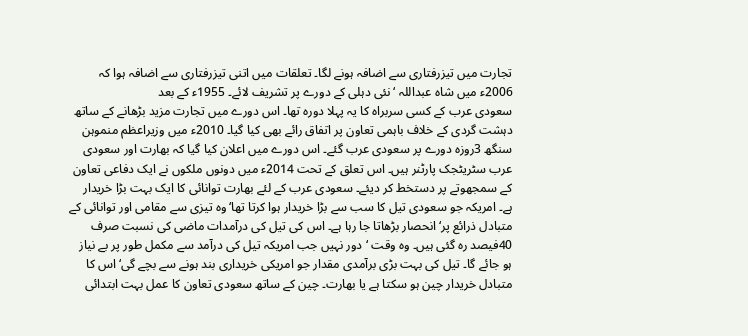تجارت میں تیزرفتاری سے اضافہ ہونے لگا۔ تعلقات میں اتنی تیزرفتاری سے اضافہ ہوا کہ 2006ء میں شاہ عبداللہ ‘ نئی دہلی کے دورے پر تشریف لائے۔ 1955ء کے بعد
سعودی عرب کے کسی سربراہ کا یہ پہلا دورہ تھا۔ اس دورے میں تجارت مزید بڑھانے کے ساتھ دہشت گردی کے خلاف باہمی تعاون پر اتفاق رائے بھی کیا گیا۔ 2010ء میں وزیراعظم منموہن سنگھ 3روزہ دورے پر سعودی عرب گئے۔ اس دورے میں اعلان کیا گیا کہ بھارت اور سعودی عرب سٹریٹجک پارٹنر ہیں۔ اس تعلق کے تحت 2014ء میں دونوں ملکوں نے ایک دفاعی تعاون کے سمجھوتے پر دستخط کر دیئے۔ سعودی عرب کے لئے بھارت توانائی کا ایک بہت بڑا خریدار ہے۔ امریکہ جو سعودی تیل کا سب سے بڑا خریدار ہوا کرتا تھا‘ وہ تیزی سے مقامی اور توانائی کے متبادل ذرائع پر‘ انحصار بڑھاتا جا رہا ہے۔ اس کی تیل کی درآمدات ماضی کی نسبت صرف 40فیصد رہ گئی ہیں۔ وہ وقت ‘دور نہیں جب امریکہ تیل کی درآمد سے مکمل طور پر بے نیاز ہو جائے گا۔ تیل کی بہت بڑی برآمدی مقدار جو امریکی خریداری بند ہونے سے بچے گی‘ اس کا متبادل خریدار چین ہو سکتا ہے یا بھارت۔ چین کے ساتھ سعودی تعاون کا عمل بہت ابتدائی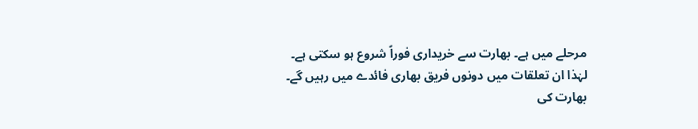مرحلے میں ہے۔ بھارت سے خریداری فوراً شروع ہو سکتی ہے۔ لہٰذا ان تعلقات میں دونوں فریق بھاری فائدے میں رہیں گے۔ بھارت کی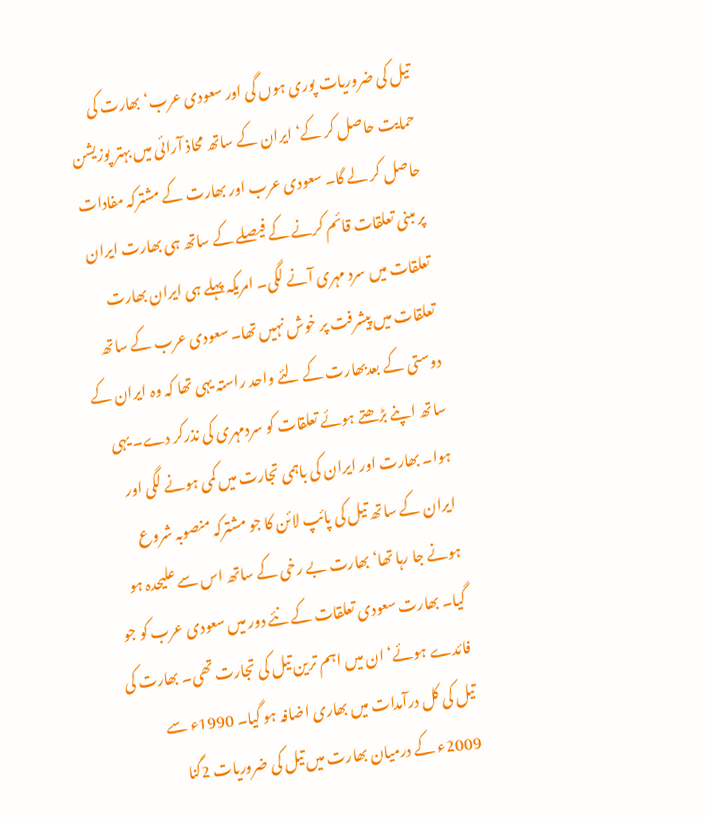تیل کی ضروریات پوری ہوں گی اور سعودی عرب‘ بھارت کی حمایت حاصل کر کے‘ ایران کے ساتھ محاذ آرائی میں بہتر پوزیشن حاصل کر لے گا۔ سعودی عرب اور بھارت کے مشترکہ مفادات پر مبنی تعلقات قائم کرنے کے فیصلے کے ساتھ ہی بھارت ایران تعلقات میں سرد مہری آنے لگی۔ امریکہ پہلے ہی ایران بھارت تعلقات میں پیشرفت پر خوش نہیں تھا۔ سعودی عرب کے ساتھ دوستی کے بعدبھارت کے لئے واحد راستہ یہی تھا کہ وہ ایران کے ساتھ اپنے بڑھتے ہوئے تعلقات کو سردمہری کی نذرکر دے۔ یہی ہوا۔ بھارت اور ایران کی باہمی تجارت میں کمی ہونے لگی اور ایران کے ساتھ تیل کی پائپ لائن کا جو مشترکہ منصوبہ شروع ہونے جا رہا تھا‘ بھارت بے رخی کے ساتھ اس سے علیحدہ ہو گیا۔ بھارت سعودی تعلقات کے نئے دور میں سعودی عرب کو جو فائدے ہوئے‘ ان میں اہم ترین تیل کی تجارت تھی۔ بھارت کی تیل کی کل درآمدات میں بھاری اضافہ ہو گیا۔ 1990ء سے 2009ء کے درمیان بھارت میں تیل کی ضروریات 2گنا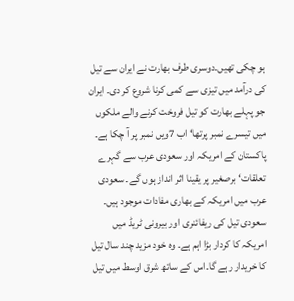ہو چکی تھیں۔دوسری طرف بھارت نے ایران سے تیل کی درآمد میں تیزی سے کمی کرنا شروع کر دی۔ ایران جو پہلے بھارت کو تیل فروخت کرنے والے ملکوں میں تیسرے نمبر پرتھا‘ اب 7ویں نمبر پر آ چکا ہے۔ پاکستان کے امریکہ اور سعودی عرب سے گہرے تعلقات‘ برصغیر پر یقینا اثر انداز ہوں گے۔ سعودی عرب میں امریکہ کے بھاری مفادات موجود ہیں۔ سعودی تیل کی ریفائنری اور بیرونی ٹریڈ میں امریکہ کا کردار بڑا اہم ہے۔ وہ خود مزید چند سال تیل کا خریدار رہے گا۔اس کے ساتھ شرق اوسط میں تیل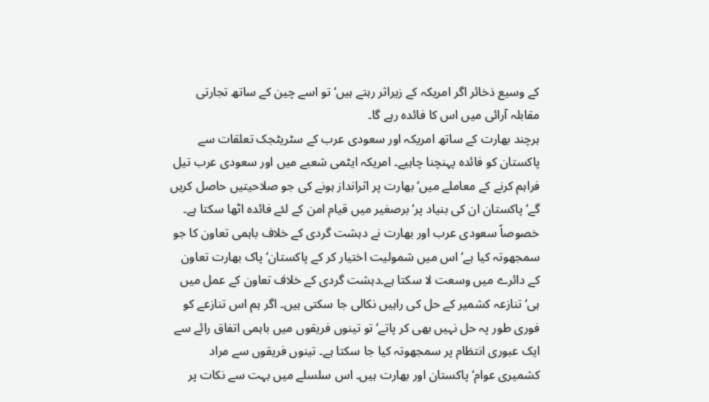کے وسیع ذخائر اگر امریکہ کے زیراثر رہتے ہیں‘ تو اسے چین کے ساتھ تجارتی مقابلہ آرائی میں اس کا فائدہ رہے گا۔
ہرچند بھارت کے ساتھ امریکہ اور سعودی عرب کے سٹریٹجک تعلقات سے پاکستان کو فائدہ پہنچنا چاہیے۔ امریکہ ایٹمی شعبے میں اور سعودی عرب تیل فراہم کرنے کے معاملے میں‘بھارت پر اثرانداز ہونے کی جو صلاحیتیں حاصل کریں گے‘ پاکستان ان کی بنیاد پر‘ برصغیر میں قیام امن کے لئے فائدہ اٹھا سکتا ہے۔ خصوصاً سعودی عرب اور بھارت نے دہشت گردی کے خلاف باہمی تعاون کا جو سمجھوتہ کیا ہے‘ اس میں شمولیت اختیار کر کے پاکستان‘ پاک بھارت تعاون کے دائرے میں وسعت لا سکتا ہے۔دہشت گردی کے خلاف تعاون کے عمل میں ہی‘ تنازعہ کشمیر کے حل کی راہیں نکالی جا سکتی ہیں۔ اگر ہم اس تنازعے کو فوری طور پہ حل نہیں بھی کر پاتے‘ تو تینوں فریقوں میں باہمی اتفاق رائے سے ایک عبوری انتظام پر سمجھوتہ کیا جا سکتا ہے۔ تینوں فریقوں سے مراد کشمیری عوام‘ پاکستان اور بھارت ہیں۔ اس سلسلے میں بہت سے نکات پر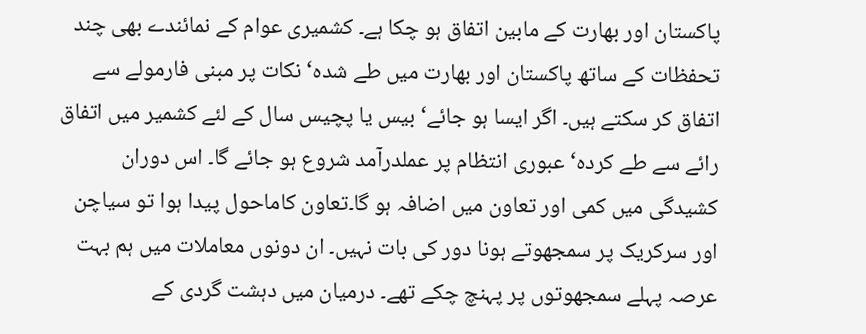پاکستان اور بھارت کے مابین اتفاق ہو چکا ہے۔ کشمیری عوام کے نمائندے بھی چند تحفظات کے ساتھ پاکستان اور بھارت میں طے شدہ‘ نکات پر مبنی فارمولے سے اتفاق کر سکتے ہیں۔ اگر ایسا ہو جائے‘ بیس یا پچیس سال کے لئے کشمیر میں اتفاق رائے سے طے کردہ‘ عبوری انتظام پر عملدرآمد شروع ہو جائے گا۔ اس دوران کشیدگی میں کمی اور تعاون میں اضافہ ہو گا۔تعاون کاماحول پیدا ہوا تو سیاچن اور سرکریک پر سمجھوتے ہونا دور کی بات نہیں۔ ان دونوں معاملات میں ہم بہت عرصہ پہلے سمجھوتوں پر پہنچ چکے تھے۔ درمیان میں دہشت گردی کے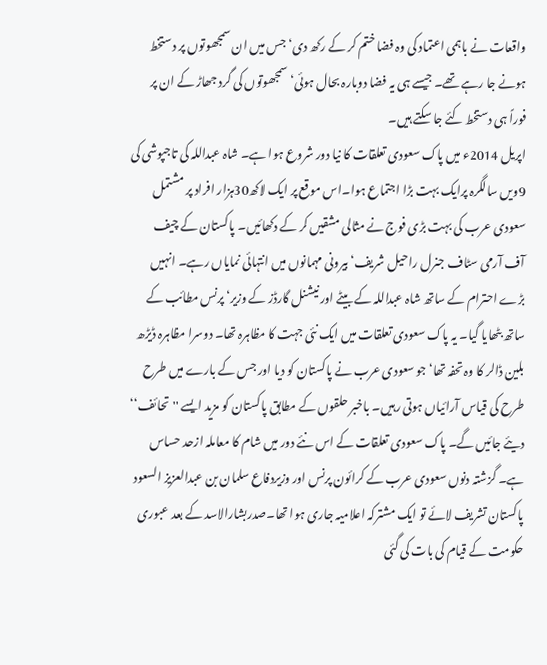واقعات نے باہمی اعتماد کی وہ فضا ختم کر کے رکھ دی‘ جس میں ان سمجھوتوں پر دستخط ہونے جا رہے تھے۔ جیسے ہی یہ فضا دوبارہ بحال ہوئی‘ سمجھوتوں کی گرد جھاڑ کے ان پر فوراً ہی دستخط کئے جا سکتے ہیں۔
اپریل 2014ء میں پاک سعودی تعلقات کا نیا دور شروع ہوا ہے۔ شاہ عبداللہ کی تاجپوشی کی 9ویں سالگرہ پرایک بہت بڑا اجتماع ہوا۔اس موقع پر ایک لاکھ30ہزار افراد پر مشتمل سعودی عرب کی بہت بڑی فوج نے مثالی مشقیں کر کے دکھائیں۔ پاکستان کے چیف آف آرمی سٹاف جنرل راحیل شریف‘ بیرونی مہمانوں میں انتہائی نمایاں رہے۔ انہیں بڑے احترام کے ساتھ شاہ عبداللہ کے بیٹے اور نیشنل گارڈز کے وزیر‘ پرنس مطائب کے ساتھ بٹھایا گیا۔ یہ پاک سعودی تعلقات میں ایک نئی جہت کا مظاہرہ تھا۔ دوسرا مظاہرہ ڈیڑھ بلین ڈالر کا وہ تحفہ تھا‘ جو سعودی عرب نے پاکستان کو دیا اور جس کے بارے میں طرح طرح کی قیاس آرائیاں ہوتی رہیں۔ باخبر حلقوں کے مطابق پاکستان کو مزید ایسے ''تحائف‘‘ دیئے جائیں گے۔ پاک سعودی تعلقات کے اس نئے دور میں شام کا معاملہ ازحد حساس ہے۔ گزشتہ دنوں سعودی عرب کے کرائون پرنس اور وزیردفاع سلمان بن عبدالعزیز السعود پاکستان تشریف لائے تو ایک مشترکہ اعلامیہ جاری ہوا تھا۔صدربشارالاسد کے بعد عبوری حکومت کے قیام کی بات کی گئی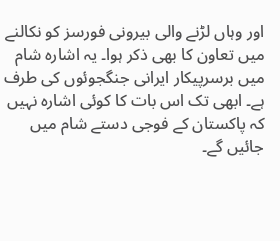اور وہاں لڑنے والی بیرونی فورسز کو نکالنے میں تعاون کا بھی ذکر ہوا۔ یہ اشارہ شام میں برسرپیکار ایرانی جنگجوئوں کی طرف ہے۔ ابھی تک اس بات کا کوئی اشارہ نہیں کہ پاکستان کے فوجی دستے شام میں جائیں گے۔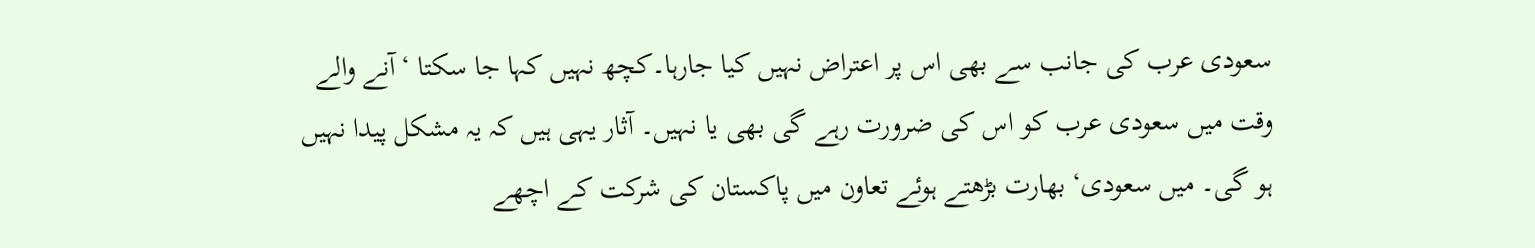سعودی عرب کی جانب سے بھی اس پر اعتراض نہیں کیا جارہا۔کچھ نہیں کہا جا سکتا ‘ آنے والے وقت میں سعودی عرب کو اس کی ضرورت رہے گی بھی یا نہیں۔ آثار یہی ہیں کہ یہ مشکل پیدا نہیں ہو گی۔ میں سعودی‘ بھارت بڑھتے ہوئے تعاون میں پاکستان کی شرکت کے اچھے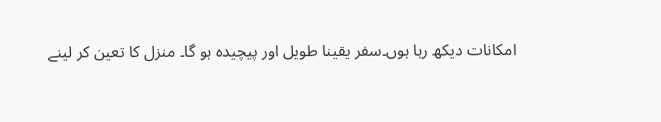امکانات دیکھ رہا ہوں۔سفر یقینا طویل اور پیچیدہ ہو گا۔ منزل کا تعین کر لینے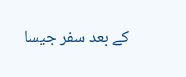کے بعد سفر جیسا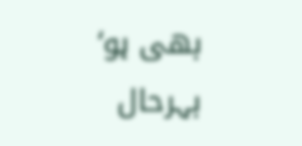بھی ہو‘ بہرحال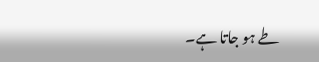طے ہو جاتا ہے۔